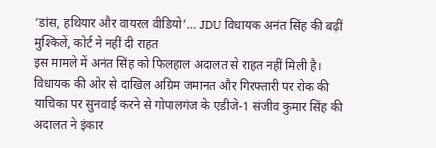‘डांस, हथियार और वायरल वीडियो’… JDU विधायक अनंत सिंह की बढ़ीं मुश्किलें, कोर्ट ने नहीं दी राहत
इस मामले में अनंत सिंह को फिलहाल अदालत से राहत नहीं मिली है। विधायक की ओर से दाखिल अग्रिम जमानत और गिरफ्तारी पर रोक की याचिका पर सुनवाई करने से गोपालगंज के एडीजे-1 संजीव कुमार सिंह की अदालत ने इंकार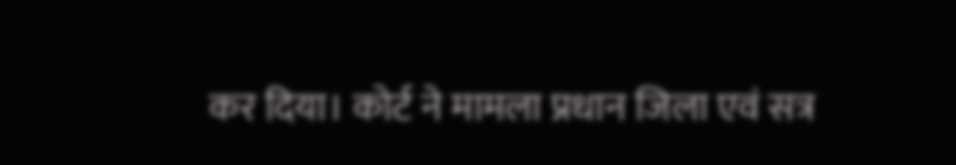कर दिया। कोर्ट ने मामला प्रधान जिला एवं सत्र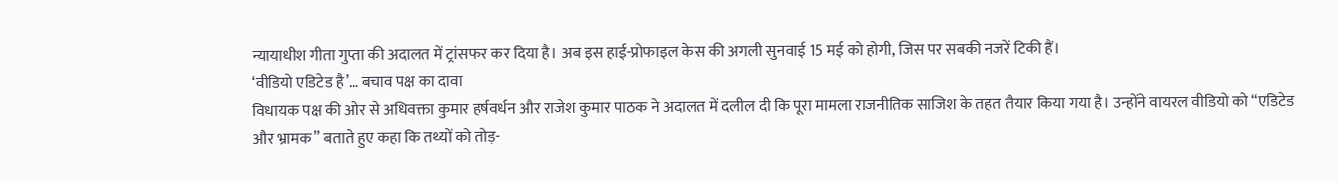न्यायाधीश गीता गुप्ता की अदालत में ट्रांसफर कर दिया है। अब इस हाई-प्रोफाइल केस की अगली सुनवाई 15 मई को होगी, जिस पर सबकी नजरें टिकी हैं।
‘वीडियो एडिटेड है’… बचाव पक्ष का दावा
विधायक पक्ष की ओर से अधिवक्ता कुमार हर्षवर्धन और राजेश कुमार पाठक ने अदालत में दलील दी कि पूरा मामला राजनीतिक साजिश के तहत तैयार किया गया है। उन्होंने वायरल वीडियो को “एडिटेड और भ्रामक” बताते हुए कहा कि तथ्यों को तोड़-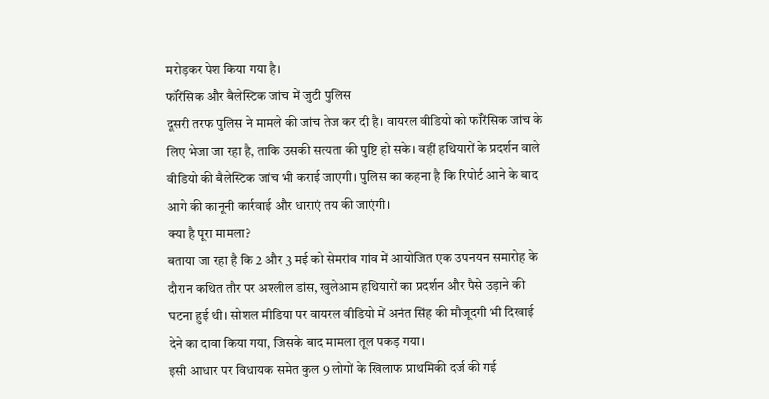मरोड़कर पेश किया गया है।
फॉरेंसिक और बैलेस्टिक जांच में जुटी पुलिस
दूसरी तरफ पुलिस ने मामले की जांच तेज कर दी है। वायरल वीडियो को फॉरेंसिक जांच के लिए भेजा जा रहा है, ताकि उसकी सत्यता की पुष्टि हो सके। वहीं हथियारों के प्रदर्शन वाले वीडियो की बैलेस्टिक जांच भी कराई जाएगी। पुलिस का कहना है कि रिपोर्ट आने के बाद आगे की कानूनी कार्रवाई और धाराएं तय की जाएंगी।
क्या है पूरा मामला?
बताया जा रहा है कि 2 और 3 मई को सेमरांव गांव में आयोजित एक उपनयन समारोह के दौरान कथित तौर पर अश्लील डांस, खुलेआम हथियारों का प्रदर्शन और पैसे उड़ाने की घटना हुई थी। सोशल मीडिया पर वायरल वीडियो में अनंत सिंह की मौजूदगी भी दिखाई देने का दावा किया गया, जिसके बाद मामला तूल पकड़ गया।
इसी आधार पर विधायक समेत कुल 9 लोगों के खिलाफ प्राथमिकी दर्ज की गई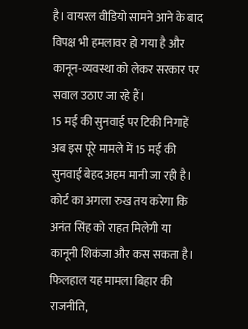है। वायरल वीडियो सामने आने के बाद विपक्ष भी हमलावर हो गया है और कानून-व्यवस्था को लेकर सरकार पर सवाल उठाए जा रहे हैं।
15 मई की सुनवाई पर टिकी निगाहें
अब इस पूरे मामले में 15 मई की सुनवाई बेहद अहम मानी जा रही है। कोर्ट का अगला रुख तय करेगा कि अनंत सिंह को राहत मिलेगी या कानूनी शिकंजा और कस सकता है। फिलहाल यह मामला बिहार की राजनीति,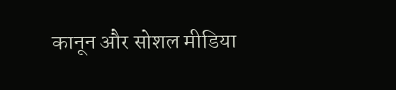कानून और सोशल मीडिया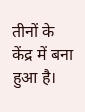तीनों के केंद्र में बना हुआ है।